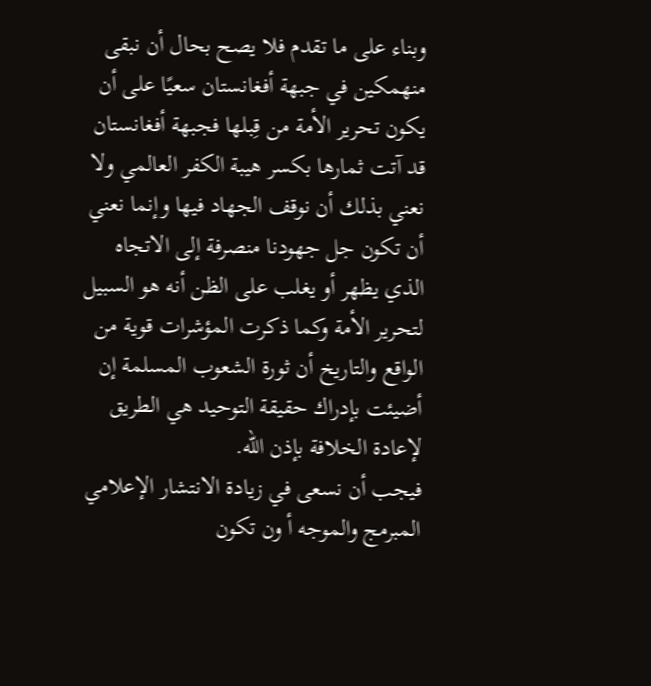وبناء على ما تقدم فلا يصح بحال أن نبقى منهمكين في جبهة أفغانستان سعيًا على أن يكون تحرير الأمة من قِبلها فجبهة أفغانستان قد آتت ثمارها بكسر هيبة الكفر العالمي ولا نعني بذلك أن نوقف الجهاد فيها وإنما نعني أن تكون جل جهودنا منصرفة إلى الاتجاه الذي يظهر أو يغلب على الظن أنه هو السبيل لتحرير الأمة وكما ذكرت المؤشرات قوية من الواقع والتاريخ أن ثورة الشعوب المسلمة إن أضيئت بإدراك حقيقة التوحيد هي الطريق لإعادة الخلافة بإذن الله.
فيجب أن نسعى في زيادة الانتشار الإعلامي المبرمج والموجه أ ون تكون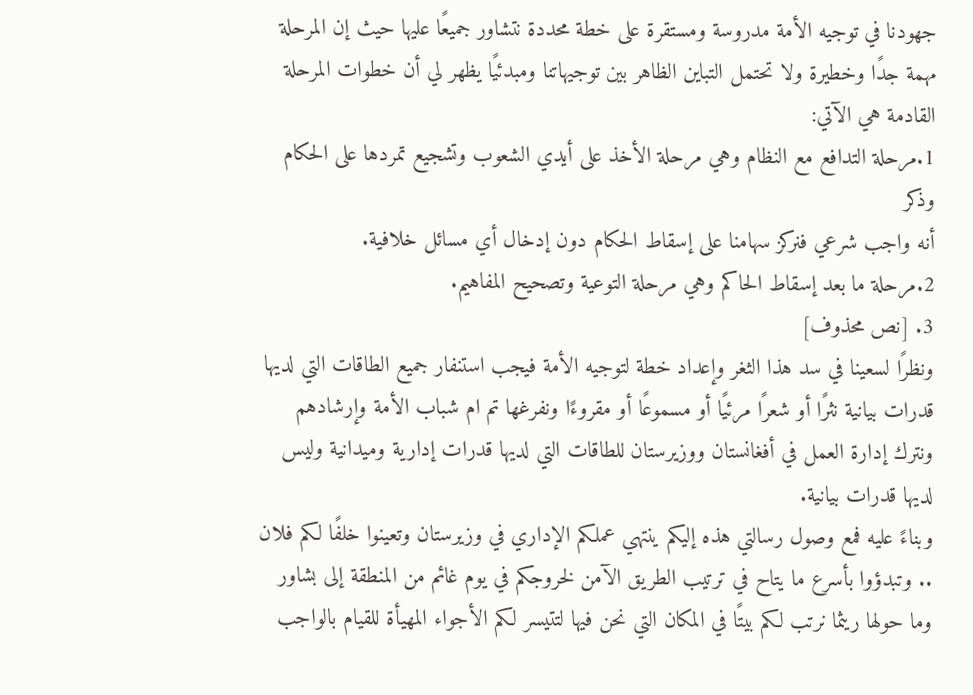جهودنا في توجيه الأمة مدروسة ومستقرة على خطة محددة نتشاور جميعًا عليها حيث إن المرحلة مهمة جدًا وخطيرة ولا تحتمل التباين الظاهر بين توجيهاتنا ومبدئيًا يظهر لي أن خطوات المرحلة القادمة هي الآتي:
1.مرحلة التدافع مع النظام وهي مرحلة الأخذ على أيدي الشعوب وتشجيع تمردها على الحكام وذكر
أنه واجب شرعي فنركز سهامنا على إسقاط الحكام دون إدخال أي مسائل خلافية.
2.مرحلة ما بعد إسقاط الحاكم وهي مرحلة التوعية وتصحيح المفاهيم.
3. [نص محذوف]
ونظرًا لسعينا في سد هذا الثغر وإعداد خطة لتوجيه الأمة فيجب استنفار جميع الطاقات التي لديها قدرات بيانية نثرًا أو شعرًا مرئيًا أو مسموعًا أو مقروءًا ونفرغها تم ام شباب الأمة وإرشادهم ونترك إدارة العمل في أفغانستان ووزيرستان للطاقات التي لديها قدرات إدارية وميدانية وليس لديها قدرات بيانية.
وبناءً عليه فمع وصول رسالتي هذه إليكم ينتهي عملكم الإداري في وزيرستان وتعينوا خلفًا لكم فلان .. وتبدؤوا بأسرع ما يتاح في ترتيب الطريق الآمن لخروجكم في يوم غائم من المنطقة إلى بشاور وما حولها ريثما نرتب لكم بيتًا في المكان التي نحن فيها لتتيسر لكم الأجواء المهيأة للقيام بالواجب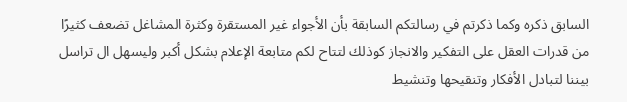السابق ذكره وكما ذكرتم في رسالتكم السابقة بأن الأجواء غير المستقرة وكثرة المشاغل تضعف كثيرًا من قدرات العقل على التفكير والانجاز كوذلك لتتاح لكم متابعة الإعلام بشكل أكبر وليسهل ال تراسل بيننا لتبادل الأفكار وتنقيحها وتنشيط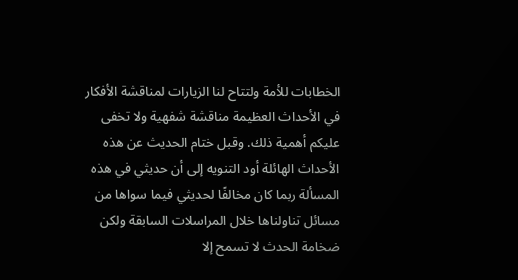الخطابات للأمة ولتتاح لنا الزيارات لمناقشة الأفكار في الأحداث العظيمة مناقشة شفهية ولا تخفى عليكم أهمية ذلك. وقبل ختام الحديث عن هذه الأحداث الهائلة أود التنويه إلى أن حديثي في هذه المسألة ربما كان مخالفًا لحديثي فيما سواها من مسائل تناولناها خلال المراسلات السابقة ولكن ضخامة الحدث لا تسمح إلا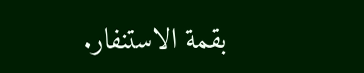بقمة الاستنفار.